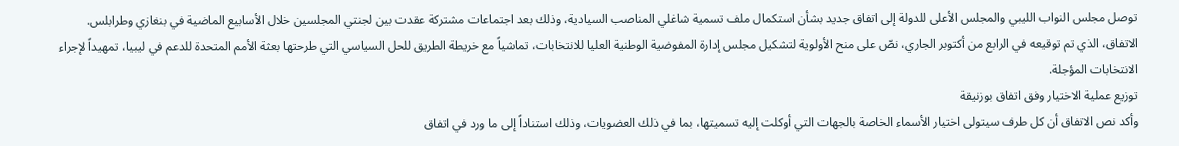توصل مجلس النواب الليبي والمجلس الأعلى للدولة إلى اتفاق جديد بشأن استكمال ملف تسمية شاغلي المناصب السيادية، وذلك بعد اجتماعات مشتركة عقدت بين لجنتي المجلسين خلال الأسابيع الماضية في بنغازي وطرابلس.
الاتفاق، الذي تم توقيعه في الرابع من أكتوبر الجاري، نصّ على منح الأولوية لتشكيل مجلس إدارة المفوضية الوطنية العليا للانتخابات، تماشياً مع خريطة الطريق للحل السياسي التي طرحتها بعثة الأمم المتحدة للدعم في ليبيا، تمهيداً لإجراء الانتخابات المؤجلة.
توزيع عملية الاختيار وفق اتفاق بوزنيقة
وأكد نص الاتفاق أن كل طرف سيتولى اختيار الأسماء الخاصة بالجهات التي أوكلت إليه تسميتها، بما في ذلك العضويات، وذلك استناداً إلى ما ورد في اتفاق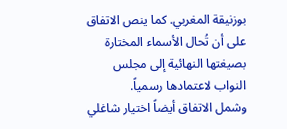بوزنيقة المغربي. كما ينص الاتفاق على أن تُحال الأسماء المختارة بصيغتها النهائية إلى مجلس النواب لاعتمادها رسمياً.
وشمل الاتفاق أيضاً اختيار شاغلي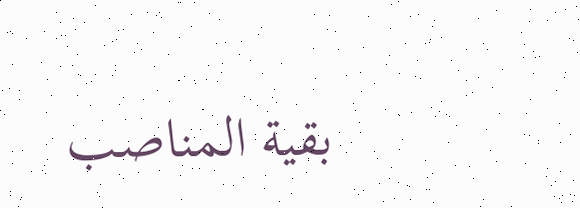بقية المناصب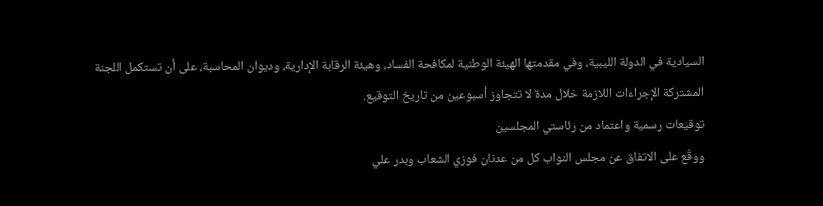السيادية في الدولة الليبية، وفي مقدمتها الهيئة الوطنية لمكافحة الفساد، وهيئة الرقابة الإدارية، وديوان المحاسبة، على أن تستكمل اللجنة المشتركة الإجراءات اللازمة خلال مدة لا تتجاوز أسبوعين من تاريخ التوقيع.
توقيعات رسمية واعتماد من رئاستي المجلسين
ووقّع على الاتفاق عن مجلس النواب كل من عدنان فوزي الشعاب وبدر علي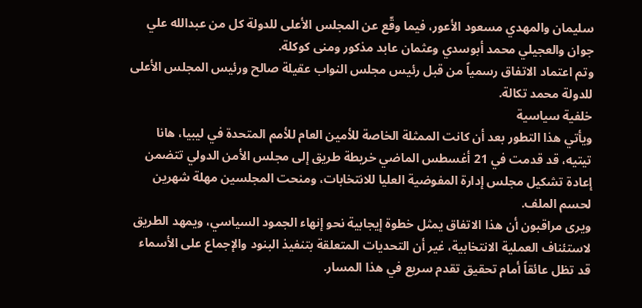سليمان والمهدي مسعود الأعور، فيما وقّع عن المجلس الأعلى للدولة كل من عبدالله علي جوان والعجيلي محمد أبوسدي وعثمان عابد مذكور ومنى كوكلة.
وتم اعتماد الاتفاق رسمياً من قبل رئيس مجلس النواب عقيلة صالح ورئيس المجلس الأعلى للدولة محمد تكالة.
خلفية سياسية
ويأتي هذا التطور بعد أن كانت الممثلة الخاصة للأمين العام للأمم المتحدة في ليبيا، هانا تيتيه، قد قدمت في 21 أغسطس الماضي خريطة طريق إلى مجلس الأمن الدولي تتضمن إعادة تشكيل مجلس إدارة المفوضية العليا للانتخابات، ومنحت المجلسين مهلة شهرين لحسم الملف.
ويرى مراقبون أن هذا الاتفاق يمثل خطوة إيجابية نحو إنهاء الجمود السياسي، ويمهد الطريق لاستئناف العملية الانتخابية، غير أن التحديات المتعلقة بتنفيذ البنود والإجماع على الأسماء قد تظل عائقاً أمام تحقيق تقدم سريع في هذا المسار.